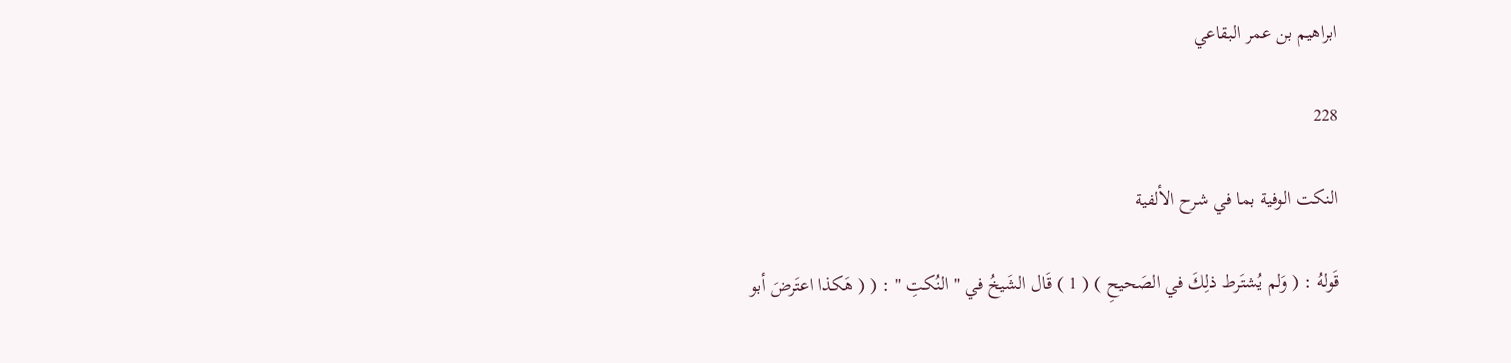ابراهيم بن عمر البقاعي

228

النكت الوفية بما في شرح الألفية

قَولهُ : ( وَلم يُشتَرط ذلِكَ في الصَحيحِ ) ( 1 ) قَال الشَيخُ في " النُكتِ " : ( ( هَكذا اعتَرضَ أبو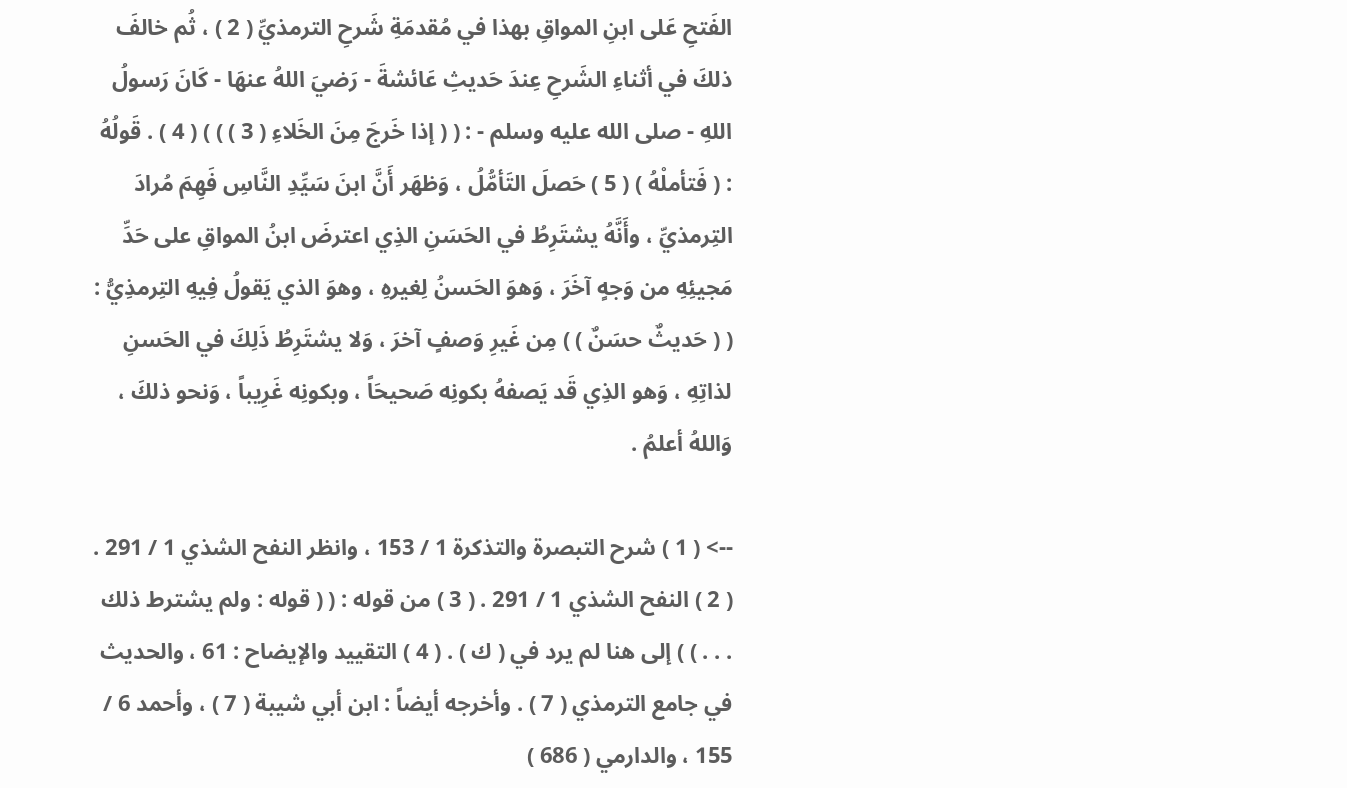الفَتحِ عَلى ابنِ المواقِ بهذا في مُقدمَةِ شَرحِ الترمذيِّ ( 2 ) ، ثُم خالفَ ذلكَ في أثناءِ الشَرحِ عِندَ حَديثِ عَائشةَ - رَضيَ اللهُ عنهَا - كَانَ رَسولُ اللهِ - صلى الله عليه وسلم - : ( ( إذا خَرجَ مِنَ الخَلاءِ ( 3 ) ) ) ( 4 ) . قَولُهُ : ( فَتأملْهُ ) ( 5 ) حَصلَ التَأمُّلُ ، وَظهَر أَنَّ ابنَ سَيِّدِ النَّاسِ فَهِمَ مُرادَ التِرمذيِّ ، وأَنَّهُ يشتَرِطُ في الحَسَنِ الذِي اعترضَ ابنُ المواقِ على حَدِّ مَجيئِهِ من وَجهٍ آخَرَ ، وَهوَ الحَسنُ لِغيرهِ ، وهوَ الذي يَقولُ فِيهِ التِرمذِيُّ : ( ( حَديثٌ حسَنٌ ) ) مِن غَيرِ وَصفٍ آخرَ ، وَلا يشتَرِطُ ذَلِكَ في الحَسنِ لذاتِهِ ، وَهو الذِي قَد يَصفهُ بكونِه صَحيحَاً ، وبكونِه غَرِيباً ، وَنحو ذلكَ ، وَاللهُ أعلمُ .

--> ( 1 ) شرح التبصرة والتذكرة 1 / 153 ، وانظر النفح الشذي 1 / 291 . ( 2 ) النفح الشذي 1 / 291 . ( 3 ) من قوله : ( ( قوله : ولم يشترط ذلك . . . ) ) إلى هنا لم يرد في ( ك ) . ( 4 ) التقييد والإيضاح : 61 ، والحديث في جامع الترمذي ( 7 ) . وأخرجه أيضاً : ابن أبي شيبة ( 7 ) ، وأحمد 6 / 155 ، والدارمي ( 686 )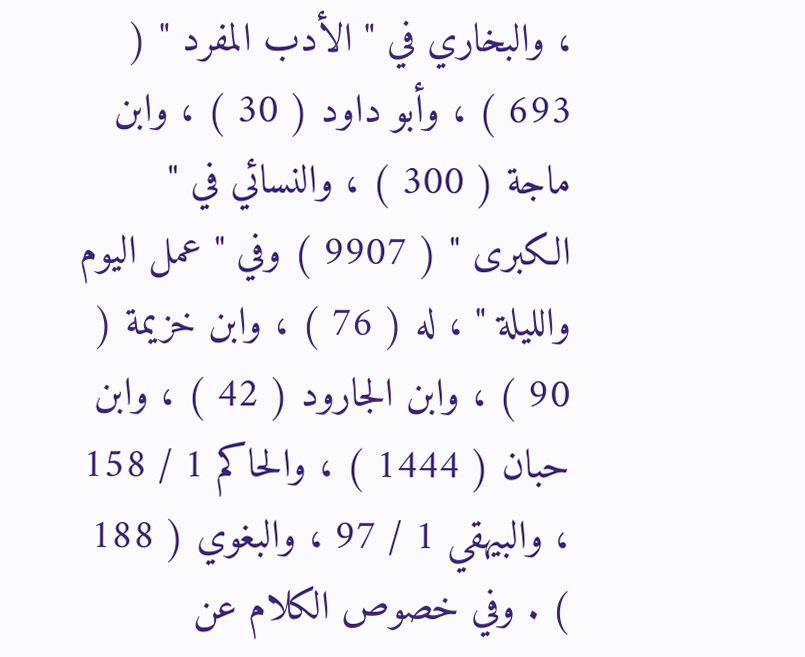، والبخاري في " الأدب المفرد " ( 693 ) ، وأبو داود ( 30 ) ، وابن ماجة ( 300 ) ، والنسائي في " الكبرى " ( 9907 ) وفي " عمل اليوم والليلة " ، له ( 76 ) ، وابن خزيمة ( 90 ) ، وابن الجارود ( 42 ) ، وابن حبان ( 1444 ) ، والحاكم 1 / 158 ، والبيهقي 1 / 97 ، والبغوي ( 188 ) . وفي خصوص الكلام عن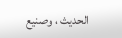الحديث ، وصنيع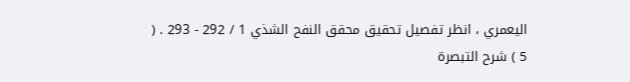اليعمري ، انظر تفصيل تحقيق محقق النفح الشذي 1 / 292 - 293 . ( 5 ) شرح التبصرة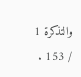والتذكرة 1 / 153 .